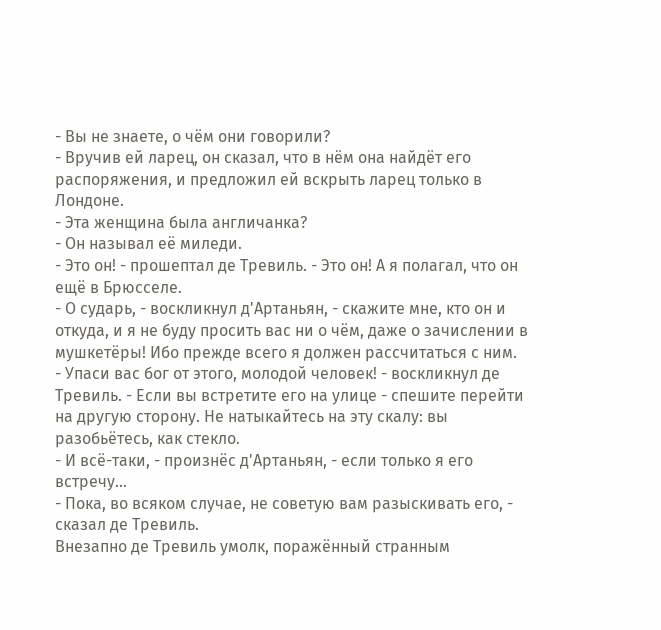- Вы не знаете, о чём они говорили?
- Вручив ей ларец, он сказал, что в нём она найдёт его распоряжения, и предложил ей вскрыть ларец только в Лондоне.
- Эта женщина была англичанка?
- Он называл её миледи.
- Это он! - прошептал де Тревиль. - Это он! А я полагал, что он ещё в Брюсселе.
- О сударь, - воскликнул д'Артаньян, - скажите мне, кто он и откуда, и я не буду просить вас ни о чём, даже о зачислении в мушкетёры! Ибо прежде всего я должен рассчитаться с ним.
- Упаси вас бог от этого, молодой человек! - воскликнул де Тревиль. - Если вы встретите его на улице - спешите перейти на другую сторону. Не натыкайтесь на эту скалу: вы разобьётесь, как стекло.
- И всё-таки, - произнёс д'Артаньян, - если только я его встречу…
- Пока, во всяком случае, не советую вам разыскивать его, - сказал де Тревиль.
Внезапно де Тревиль умолк, поражённый странным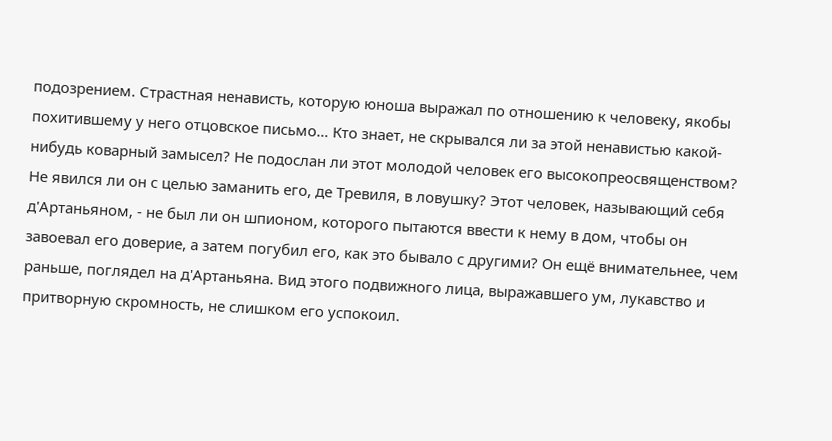подозрением. Страстная ненависть, которую юноша выражал по отношению к человеку, якобы похитившему у него отцовское письмо… Кто знает, не скрывался ли за этой ненавистью какой-нибудь коварный замысел? Не подослан ли этот молодой человек его высокопреосвященством? Не явился ли он с целью заманить его, де Тревиля, в ловушку? Этот человек, называющий себя д'Артаньяном, - не был ли он шпионом, которого пытаются ввести к нему в дом, чтобы он завоевал его доверие, а затем погубил его, как это бывало с другими? Он ещё внимательнее, чем раньше, поглядел на д'Артаньяна. Вид этого подвижного лица, выражавшего ум, лукавство и притворную скромность, не слишком его успокоил.